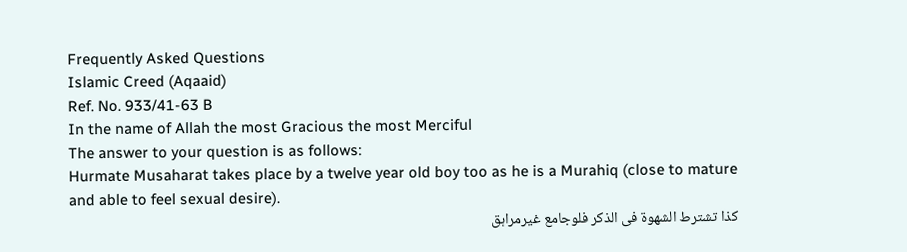Frequently Asked Questions
Islamic Creed (Aqaaid)
Ref. No. 933/41-63 B
In the name of Allah the most Gracious the most Merciful
The answer to your question is as follows:
Hurmate Musaharat takes place by a twelve year old boy too as he is a Murahiq (close to mature and able to feel sexual desire).
کذا تشترط الشھوۃ فی الذکر فلوجامع غیرمراہق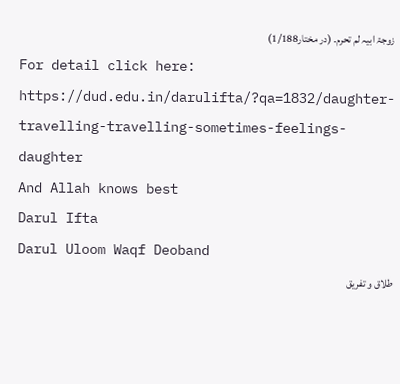زوجۃ ابیہ لم تحرم۔ (در مختار1/188)
For detail click here: https://dud.edu.in/darulifta/?qa=1832/daughter-travelling-travelling-sometimes-feelings-daughter
And Allah knows best
Darul Ifta
Darul Uloom Waqf Deoband
طلاق و تفریق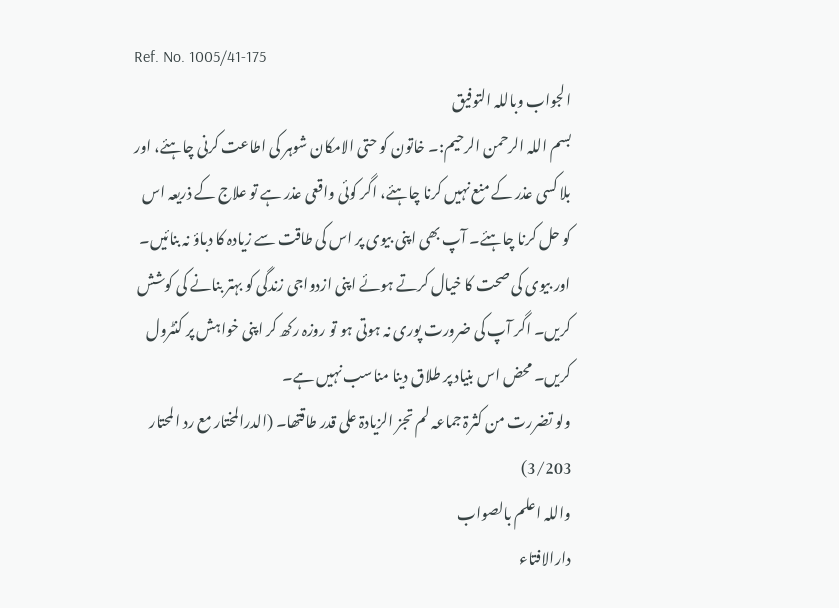Ref. No. 1005/41-175
الجواب وباللہ التوفیق
بسم اللہ الرحمن الرحیم:۔ خاتون کو حتی الامکان شوہر کی اطاعت کرنی چاہئے، اور بلا کسی عذر کے منع نہیں کرنا چاہئے، اگر کوئی واقعی عذر ہے تو علاج کے ذریعہ اس کو حل کرنا چاہئے۔ آپ بھی اپنی بیوی پر اس کی طاقت سے زیادہ کا دباؤ نہ بنائیں۔ اور بیوی کی صحت کا خیال کرتے ہوئے اپنی ازدواجی زندگی کو بہتر بنانے کی کوشش کریں۔ اگر آپ کی ضرورت پوری نہ ہوتی ہو تو روزہ رکھ کر اپنی خواہش پر کنٹرول کریں۔ محض اس بنیاد پر طلاق دینا مناسب نہیں ہے۔
ولو تضررت من کثرۃ جماعہ لم تجز الزیادۃ علی قدر طاقتھا۔ (الدرالمختار مع رد المحتار 3/203)
واللہ اعلم بالصواب
دارالافتاء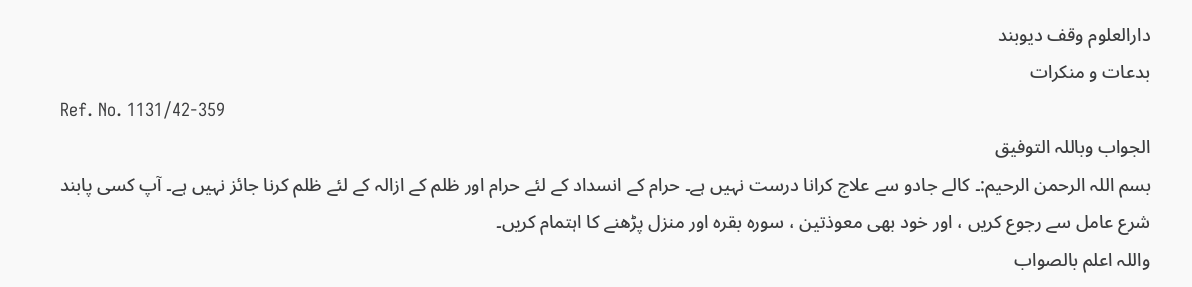دارالعلوم وقف دیوبند
بدعات و منکرات
Ref. No. 1131/42-359
الجواب وباللہ التوفیق
بسم اللہ الرحمن الرحیم:۔ کالے جادو سے علاج کرانا درست نہیں ہے۔ حرام کے انسداد کے لئے حرام اور ظلم کے ازالہ کے لئے ظلم کرنا جائز نہیں ہے۔ آپ کسی پابند شرع عامل سے رجوع کریں ، اور خود بھی معوذتین ، سورہ بقرہ اور منزل پڑھنے کا اہتمام کریں۔
واللہ اعلم بالصواب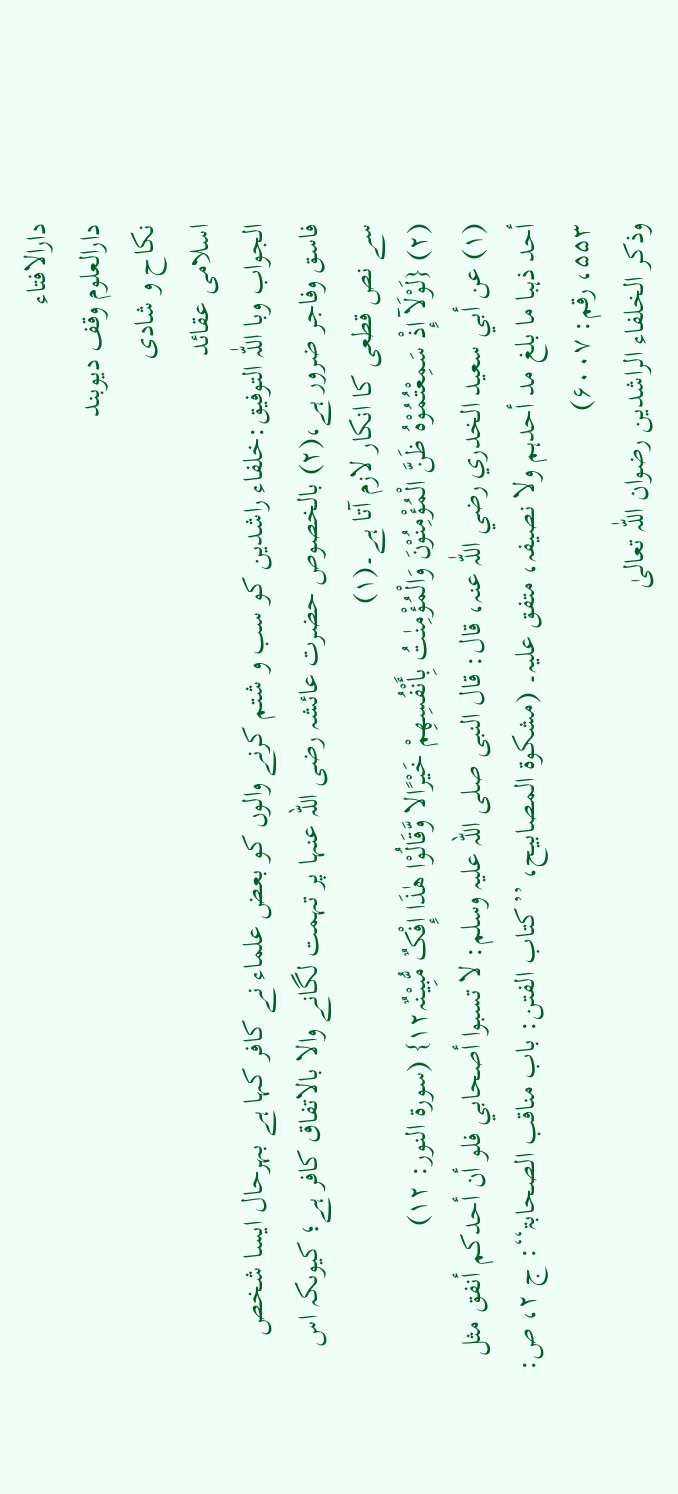دارالافتاء
دارالعلوم وقف دیوبند
نکاح و شادی
اسلامی عقائد
الجواب وبا اللّٰہ التوفیق:خلفاء راشدین کو سب و شتم کرنے والوں کو بعض علماء نے کافر کہا ہے بہرحال ایسا شخص فاسق وفاجر ضرور ہے،(۲) بالخصوص حضرت عائشہ رضی اللہ عنہا پر تہمت لگانے والا بالاتفاق کافر ہے؛ کیوںکہ اس سے نص قطعی کا انکار لازم آتا ہے۔(۱)
(۲) {لَوْلَآ إِذْ سَمِعْتُمُوْہُ ظَنَّ الْمُؤْمِنُوْنَ وَالْمُؤْمِنٰتُ بِأَنْفُسِھِمْ خَیْرًالا وَّقَالُوْا ھٰذَا إِفْکٌ مُّبِیْنٌہ۱۲} (سورۃ النور: ۱۲)
(۱) عن أبي سعید الخدري رضي اللّٰہ عنہ، قال: قال النبی صلی اللہ علیہ وسلم: لا تسبوا أصحابي فلو أن أحدکم أنفق مثل أحد ذہبا ما بلغ مد أحدہم ولا نصیفہ، متفق علیہ۔ (مشکوۃ المصابیح، ’’کتاب الفتن: باب مناقب الصحابۃ‘‘: ج ۲، ص: ۵۵۳، رقم: ۶۰۰۷)
وذکر الخلفاء الراشدین رضوان اللّٰہ تعالیٰ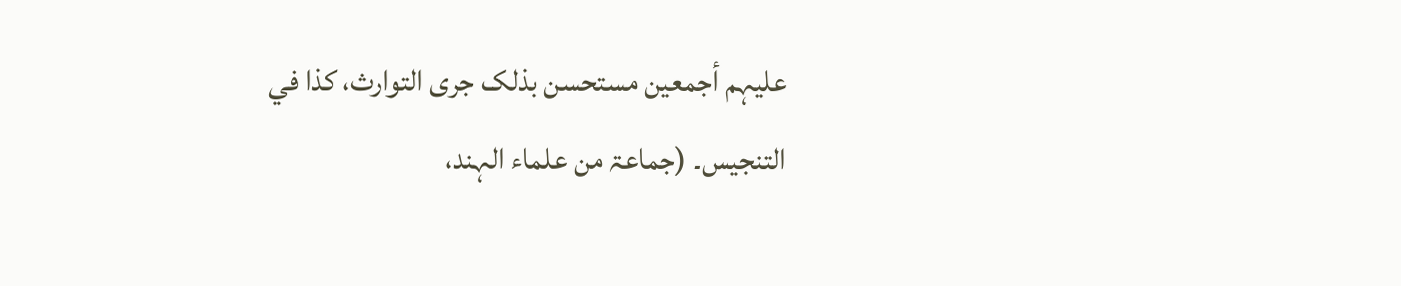علیہم أجمعین مستحسن بذلک جری التوارث، کذا في التنجیس۔ (جماعۃ من علماء الہند،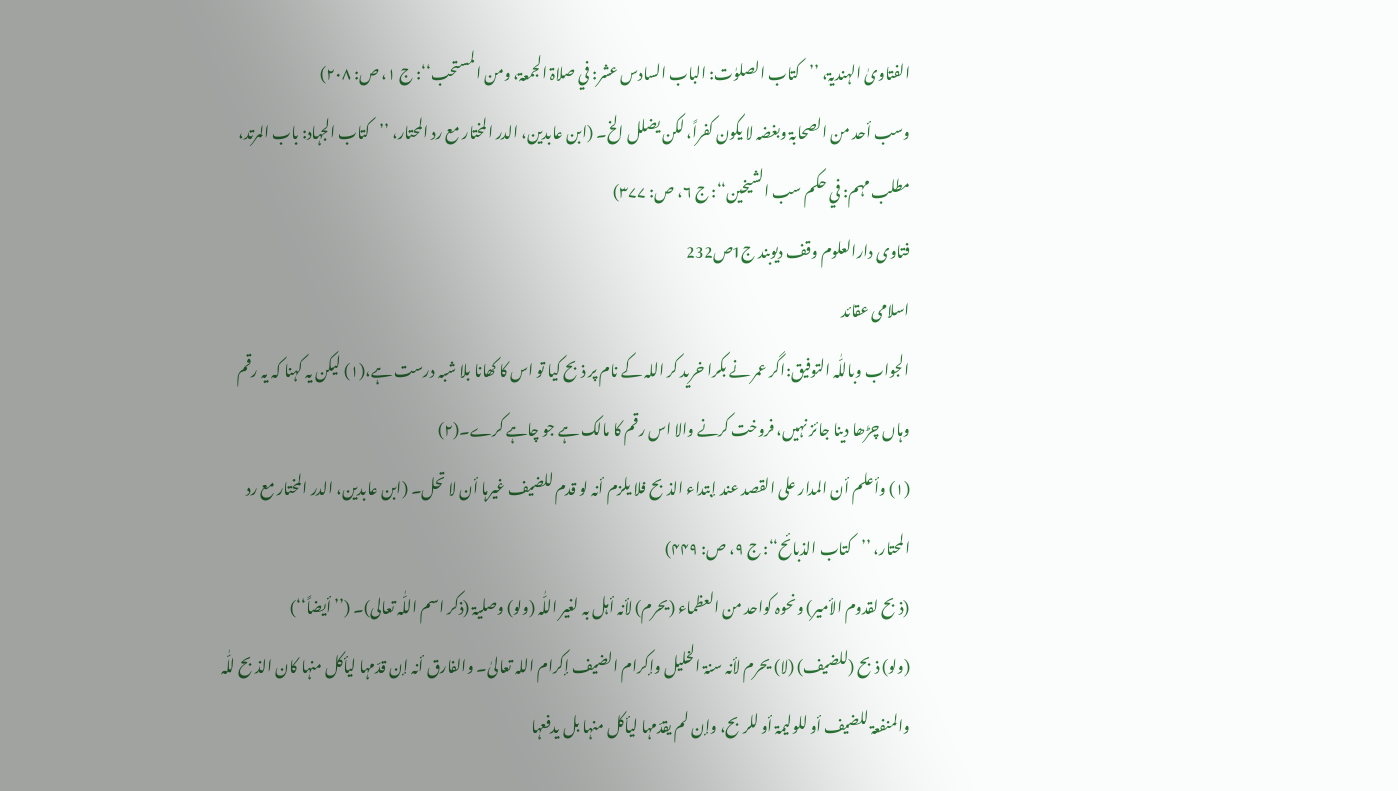الفتاویٰ الہندیۃ، ’’کتاب الصلوٰت: الباب السادس عشر: في صلاۃ الجمعۃ، ومن المستحب‘‘: ج ۱، ص: ۲۰۸)
وسب أحد من الصحابۃ وبغضہ لا یکون کفراً، لکن یضلل الخ۔ (ابن عابدین، الدر المختار مع رد المحتار، ’’کتاب الجہاد: باب المرتد، مطلب مہم: في حکم سب الشیخین‘‘: ج ۶، ص: ۳۷۷)
فتاوی دارالعلوم وقف دیوبند ج1ص232
اسلامی عقائد
الجواب وباللّٰہ التوفیق:اگر عمر نے بکرا خرید کر اللہ کے نام پر ذبح کیا تو اس کا کھانا بلا شبہ درست ہے،(۱) لیکن یہ کہنا کہ یہ رقم وہاں چڑھا دینا جائز نہیں، فروخت کرنے والا اس رقم کا مالک ہے جو چاہے کرے۔(۲)
(۱) وأعلم أن المدار علی القصد عند إبتداء الذبح فلا یلزم أنہ لو قدم للضیف غیرہا أن لا تحل۔ (ابن عابدین، الدر المختار مع رد المحتار، ’’کتاب الذبائح‘‘: ج ۹، ص: ۴۴۹)
(ذبح لقدوم الأمیر) ونحوہ کواحد من العظماء (یحرم) لأنہ أہل بہ لغیر اللّٰہ (ولو) وصلیۃ (ذکر اسم اللّٰہ تعالی)۔ (’’أیضاً‘‘)
(ولو) ذبح (للضیف) (لا) یحرم لأنہ سنۃ الخلیل وإکرام الضیف إکرام اللہ تعالیٰ۔ والفارق أنہ إن قدّمہا لیأکل منہا کان الذبح للّٰہ والمنفعۃ للضیف أو للولیمۃ أو للربح، وإن لم یقدّمہا لیأکل منہا بل یدفعہا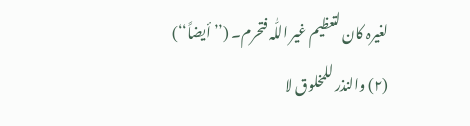لغیرہ کان لتعظیم غیر اللّٰہ فتحرم۔ (’’أیضاً‘‘)
(۲) والنذر للمخلوق لا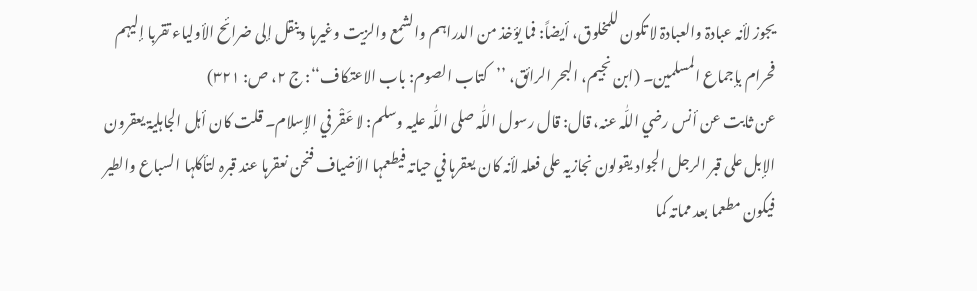یجوز لأنہ عبادۃ والعبادۃ لا تکون للمخلوق، أیضاً: فما یؤخذ من الدراہم والشمع والزیت وغیرہا وینقل إلی ضرائح الأولیاء تقربا إلیہم فحرام بإجماع المسلمین۔ (ابن نجیم، البحر الرائق، ’’کتاب الصوم: باب الاعتکاف‘‘: ج ۲، ص: ۳۲۱)
عن ثابت عن أنس رضي اللّٰہ عنہ، قال: قال رسول اللّٰہ صلی اللّٰہ علیہ وسلم: لا عَقْر في الإسلام۔ قلت کان أہل الجاہلیۃ یعقرون الإبل علی قبر الرجل الجواد یقولون نجازیہ علی فعلہ لأنہ کان یعقرہا في حیاتہ فیطعمہا الأضیاف فنحن نعقرہا عند قبرہ لتأکلہا السباع والطیر فیکون مطعما بعد مماتہ کما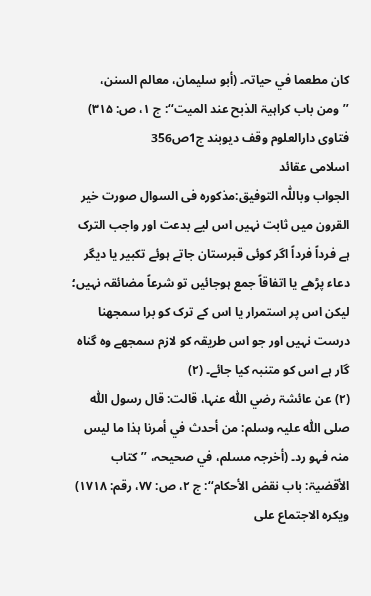کان مطعما في حیاتہ۔ (أبو سلیمان، معالم السنن، ’’ومن باب کراہیۃ الذبح عند المیت‘‘: ج ۱، ص: ۳۱۵)
فتاوی دارالعلوم وقف دیوبند ج1ص356
اسلامی عقائد
الجواب وباللّٰہ التوفیق:مذکورہ فی السوال صورت خیر القرون میں ثابت نہیں اس لیے بدعت اور واجب الترک ہے فرداً فرداً اگر کوئی قبرستان جاتے ہوئے تکبیر یا دیگر دعاء پڑھے یا اتفاقاً جمع ہوجائیں تو شرعاً مضائقہ نہیں؛ لیکن اس پر استمرار یا اس کے ترک کو برا سمجھنا درست نہیں اور جو اس طریقہ کو لازم سمجھے وہ گناہ گار ہے اس کو متنبہ کیا جائے۔ (۲)
(۲) عن عائشۃ رضي اللّٰہ عنہا، قالت: قال رسول اللّٰہ صلی اللّٰہ علیہ وسلم: من أحدث في أمرنا ہذا ما لیس منہ فہو رد۔ (أخرجہ مسلم، في صحیحہ، ’’کتاب الأقضیۃ: باب نقض الأحکام‘‘: ج ۲، ص: ۷۷، رقم: ۱۷۱۸)
ویکرہ الاجتماع علی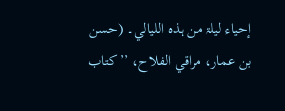إحیاء لیلۃ من ہذہ اللیالي۔ (حسن بن عمار، مراقي الفلاح، ’’کتاب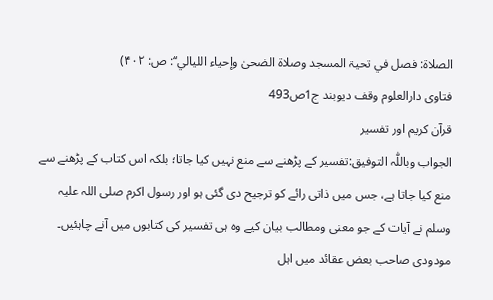الصلاۃ: فصل في تحیۃ المسجد وصلاۃ الضحیٰ وإحیاء اللیالي‘‘: ص: ۴۰۲)
فتاوی دارالعلوم وقف دیوبند ج1ص493
قرآن کریم اور تفسیر
الجواب وباللّٰہ التوفیق:تفسیر کے پڑھنے سے منع نہیں کیا جاتا؛ بلکہ اس کتاب کے پڑھنے سے منع کیا جاتا ہے، جس میں ذاتی رائے کو ترجیح دی گئی ہو اور رسول اکرم صلی اللہ علیہ وسلم نے آیات کے جو معنی ومطالب بیان کیے وہ ہی تفسیر کی کتابوں میں آنے چاہئیں۔ مودودی صاحب بعض عقائد میں اہل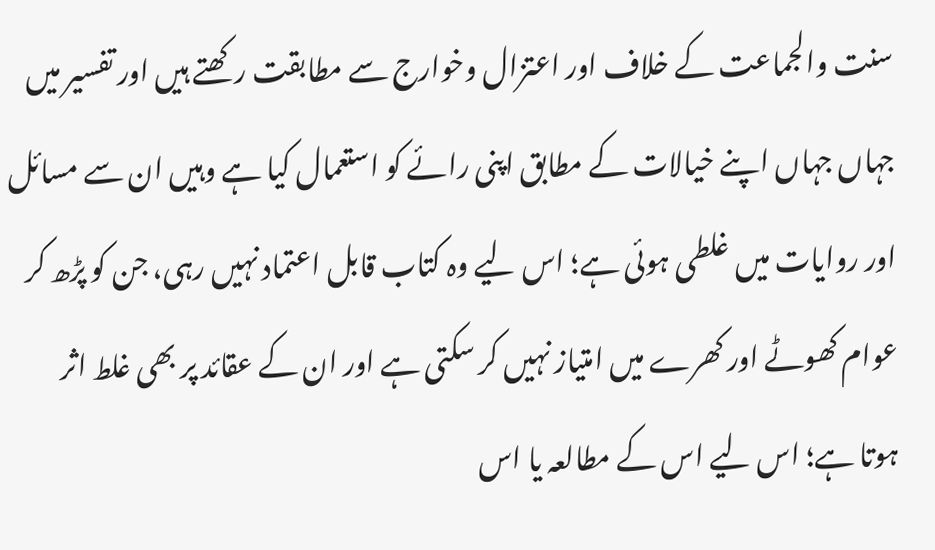سنت والجماعت کے خلاف اور اعتزال وخوارج سے مطابقت رکھتے ہیں اور تفسیر میں جہاں جہاں اپنے خیالات کے مطابق اپنی رائے کو استعمال کیا ہے وہیں ان سے مسائل اور روایات میں غلطی ہوئی ہے؛ اس لیے وہ کتاب قابل اعتماد نہیں رہی، جن کو پڑھ کر عوام کھوٹے اور کھرے میں امتیاز نہیں کر سکتی ہے اور ان کے عقائد پر بھی غلط اثر ہوتا ہے؛ اس لیے اس کے مطالعہ یا اس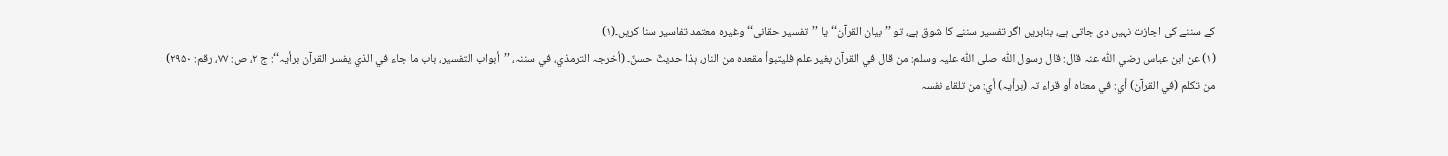کے سننے کی اجازت نہیں دی جاتی ہے، بنابریں اگر تفسیر سننے کا شوق ہے، تو ’’بیان القرآن‘‘ یا ’’تفسیر حقانی‘‘ وغیرہ معتمد تفاسیر سنا کریں۔(۱)
(۱) عن ابن عباس رضي اللّٰہ عنہ قال: قال رسول اللّٰہ صلی اللّٰہ علیہ وسلم: من قال في القرآن بغیر علم فلیتبوأ مقعدہ من النار، ہذا حدیثٌ حسنٌ۔ (أخرجہ الترمذي، في سننہ، ’’أبواب التفسیر، باب ما جاء في الذي یفسر القرآن برأیہ‘‘: ج ۲، ص: ۷۷، رقم: ۲۹۵۰)
من تکلم (في القرآن) أي: في معناہ أو قراء تہ (برأیہ) أي: من تلقاء نفسہ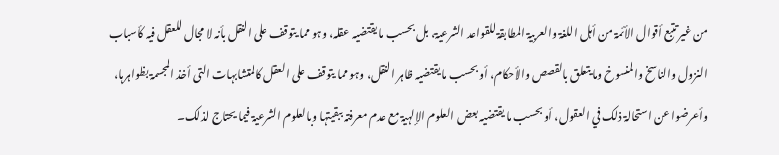من غیر تتبع أقوال الأئمۃ من أہل اللغۃ والعربیۃ المطابقۃ للقواعد الشرعیۃ، بل بحسب ما یقتضیہ عقلہ، وہو مما یتوقف علی النقل بأنہ لا مجال للعقل فیہ کأسباب النزول والناسخ والمنسوخ وما یتعلق بالقصص والأحکام، أو بحسب ما یقتضیہ ظاہر النقل، وہو مما یتوقف علی العقل کالمتشابہات التی أخذ المجسمۃ بظواہرہا، وأعرضوا عن استحالۃ ذلک في العقول، أو بحسب ما یقتضیہ بعض العلوم الإلہیۃ مع عدم معرفتہ ببقیتہا وبالعلوم الشرعیۃ فیما یحتاج لذلک۔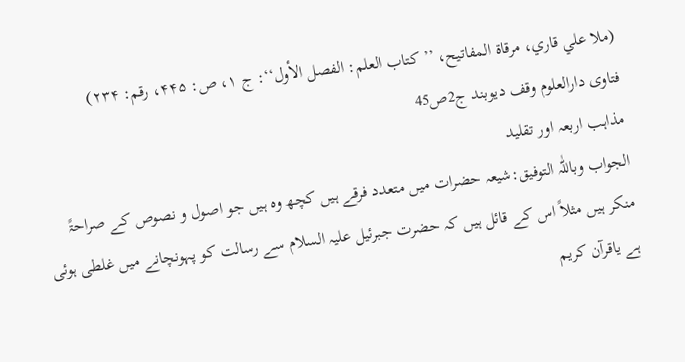(ملا علي قاري، مرقاۃ المفاتیح، ’’کتاب العلم: الفصل الأول‘‘: ج ۱، ص: ۴۴۵، رقم: ۲۳۴)
فتاوی دارالعلوم وقف دیوبند ج2ص45
مذاہب اربعہ اور تقلید
الجواب وباللّٰہ التوفیق:شیعہ حضرات میں متعدد فرقے ہیں کچھ وہ ہیں جو اصول و نصوص کے صراحۃً منکر ہیں مثلاً اس کے قائل ہیں کہ حضرت جبرئیل علیہ السلام سے رسالت کو پہونچانے میں غلطی ہوئی ہے یاقرآن کریم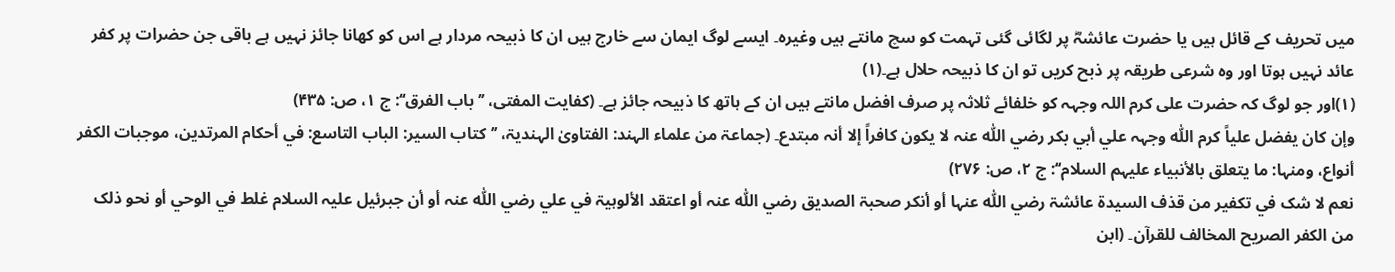میں تحریف کے قائل ہیں یا حضرت عائشہؓ پر لگائی گئی تہمت کو سچ مانتے ہیں وغیرہ۔ ایسے لوگ ایمان سے خارج ہیں ان کا ذبیحہ مردار ہے اس کو کھانا جائز نہیں ہے باقی جن حضرات پر کفر عائد نہیں ہوتا اور وہ شرعی طریقہ پر ذبح کریں تو ان کا ذبیحہ حلال ہے۔(۱)
(۱)اور جو لوگ کہ حضرت علی کرم اللہ وجہہ کو خلفائے ثلاثہ پر صرف افضل مانتے ہیں ان کے ہاتھ کا ذبیحہ جائز ہے۔ (کفایت المفتی، ’’باب الفرق‘‘: ج ۱، ص: ۴۳۵)
وإن کان یفضل علیاً کرم اللّٰہ وجہہ علي أبي بکر رضي اللّٰہ عنہ لا یکون کافراً إلا أنہ مبتدع۔ (جماعۃ من علماء الہند: الفتاویٰ الہندیۃ، ’’کتاب السیر: الباب التاسع: في أحکام المرتدین، موجبات الکفر أنواع، ومنہا: ما یتعلق بالأنبیاء علیہم السلام‘‘: ج ۲، ص: ۲۷۶)
نعم لا شک في تکفیر من قذف السیدۃ عائشۃ رضي اللّٰہ عنہا أو أنکر صحبۃ الصدیق رضي اللّٰہ عنہ أو اعتقد الألوہیۃ في علي رضي اللّٰہ عنہ أو أن جبرئیل علیہ السلام غلط في الوحي أو نحو ذلک من الکفر الصریح المخالف للقرآن۔ (ابن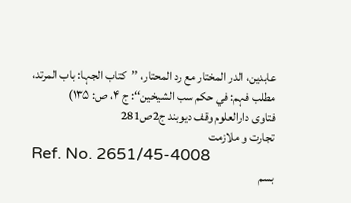عابدین، الدر المختار مع رد المحتار، ’’کتاب الجہا: باب المرتد، مطلب فہم: في حکم سب الشیخین‘‘: ج ۴، ص: ۱۳۵)
فتاوی دارالعلوم وقف دیوبند ج2ص281
تجارت و ملازمت
Ref. No. 2651/45-4008
بسم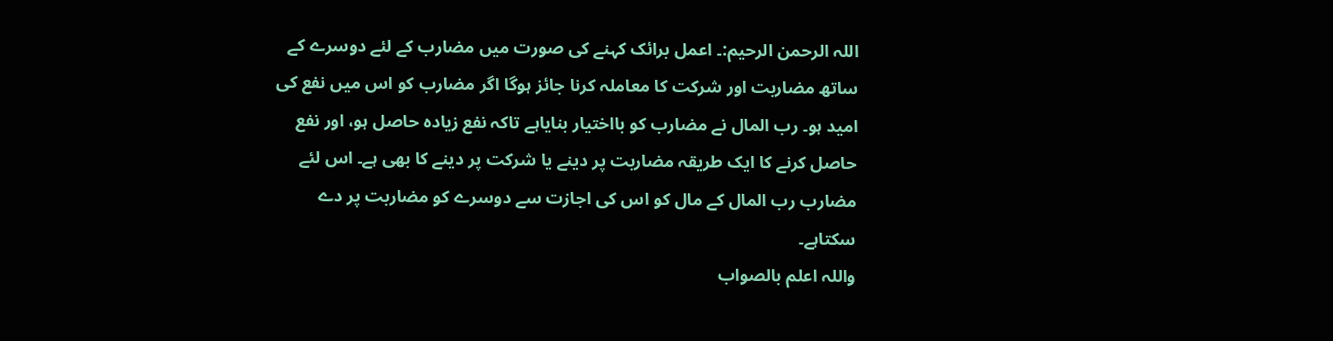اللہ الرحمن الرحیم:۔ اعمل برائک کہنے کی صورت میں مضارب کے لئے دوسرے کے ساتھ مضاربت اور شرکت کا معاملہ کرنا جائز ہوگا اگر مضارب کو اس میں نفع کی امید ہو۔ رب المال نے مضارب کو بااختیار بنایاہے تاکہ نفع زیادہ حاصل ہو، اور نفع حاصل کرنے کا ایک طریقہ مضاربت پر دینے یا شرکت پر دینے کا بھی ہے۔ اس لئے مضارب رب المال کے مال کو اس کی اجازت سے دوسرے کو مضاربت پر دے سکتاہے۔
واللہ اعلم بالصواب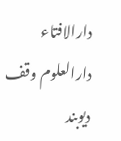دارالافتاء
دارالعلوم وقف دیوبند